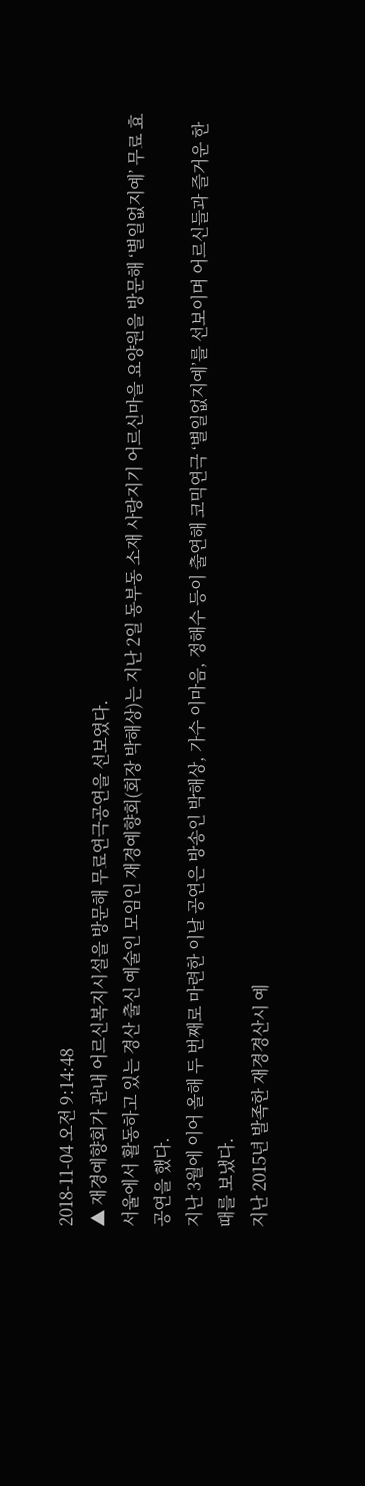2018-11-04 오전 9:14:48
▲ 재경예향회가 관내 어르신복지시설을 방문해 무료연극공연을 선보였다.
서울에서 활동하고 있는 경산 출신 예술인 모임인 재경예향회(회장 박해상)는 지난 2일 동부동 소재 사랑지기 어르신마을 요양원을 방문해 ‘별일없지예’ 무료 효공연을 했다.
지난 3월에 이어 올해 두 번째로 마련한 이날 공연은 방송인 박해상, 가수 이마음, 정해수 등이 출연해 코믹연극 ‘별일없지예’를 선보이며 어르신들과 즐거운 한 때를 보냈다.
지난 2015년 발족한 재경경산시 예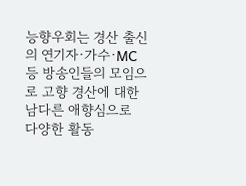능향우회는 경산 출신의 연기자·가수·MC 등 방송인들의 모임으로 고향 경산에 대한 남다른 애향심으로 다양한 활동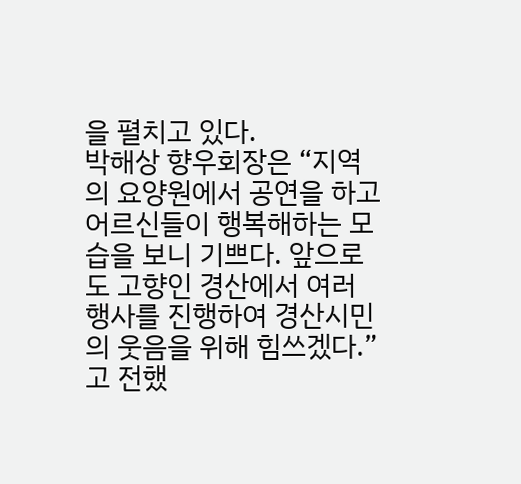을 펼치고 있다.
박해상 향우회장은 “지역의 요양원에서 공연을 하고 어르신들이 행복해하는 모습을 보니 기쁘다. 앞으로도 고향인 경산에서 여러 행사를 진행하여 경산시민의 웃음을 위해 힘쓰겠다.”고 전했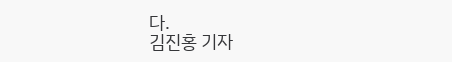다.
김진홍 기자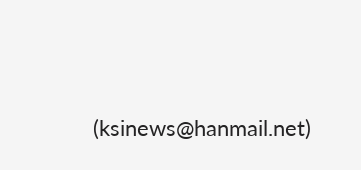(ksinews@hanmail.net)